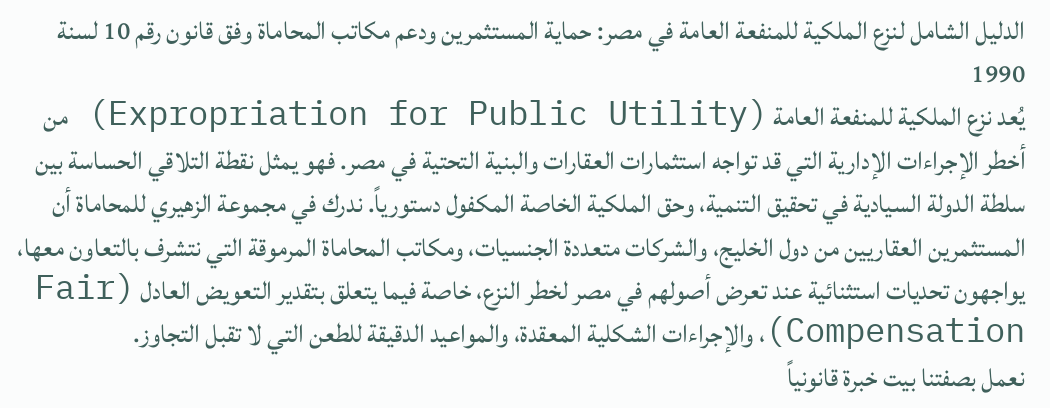الدليل الشامل لنزع الملكية للمنفعة العامة في مصر: حماية المستثمرين ودعم مكاتب المحاماة وفق قانون رقم 10 لسنة 1990
يُعد نزع الملكية للمنفعة العامة (Expropriation for Public Utility) من أخطر الإجراءات الإدارية التي قد تواجه استثمارات العقارات والبنية التحتية في مصر. فهو يمثل نقطة التلاقي الحساسة بين سلطة الدولة السيادية في تحقيق التنمية، وحق الملكية الخاصة المكفول دستورياً. ندرك في مجموعة الزهيري للمحاماة أن المستثمرين العقاريين من دول الخليج، والشركات متعددة الجنسيات، ومكاتب المحاماة المرموقة التي نتشرف بالتعاون معها، يواجهون تحديات استثنائية عند تعرض أصولهم في مصر لخطر النزع، خاصة فيما يتعلق بتقدير التعويض العادل (Fair Compensation)، والإجراءات الشكلية المعقدة، والمواعيد الدقيقة للطعن التي لا تقبل التجاوز.
نعمل بصفتنا بيت خبرة قانونياً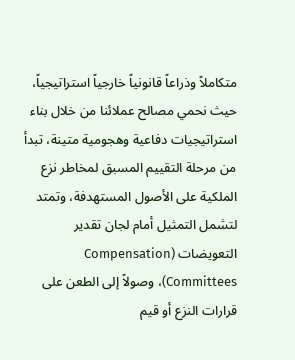متكاملاً وذراعاً قانونياً خارجياً استراتيجياً، حيث نحمي مصالح عملائنا من خلال بناء استراتيجيات دفاعية وهجومية متينة، تبدأ من مرحلة التقييم المسبق لمخاطر نزع الملكية على الأصول المستهدفة، وتمتد لتشمل التمثيل أمام لجان تقدير التعويضات (Compensation Committees)، وصولاً إلى الطعن على قرارات النزع أو قيم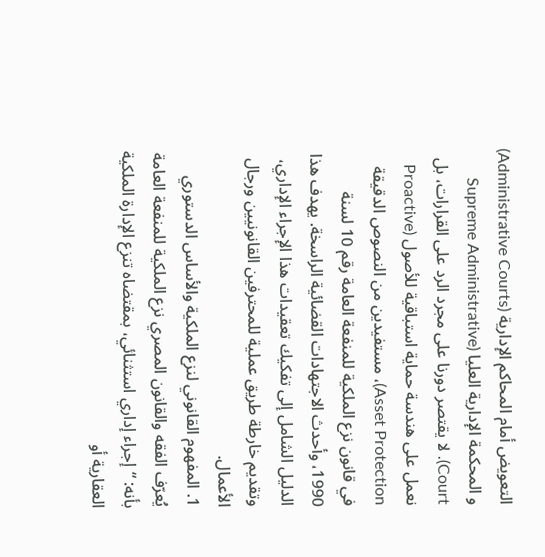التعويض أمام المحاكم الإدارية (Administrative Courts) و المحكمة الإدارية العليا (Supreme Administrative Court). لا يقتصر دورنا على مجرد الرد على القرارات، بل نعمل على هندسة حماية استباقية للأصول (Proactive Asset Protection)، مستفيدين من النصوص الدقيقة في قانون نزع الملكية للمنفعة العامة رقم 10 لسنة 1990، وأحدث الاجتهادات القضائية الراسخة. يهدف هذا الدليل الشامل إلى تفكيك تعقيدات هذا الإجراء الإداري، وتقديم خارطة طريق عملية للمحترفين القانونيين ورجال الأعمال.
1. المفهوم القانوني لنزع الملكية والأساس الدستوري
يُعرّف الفقه والقانون المصري نزع الملكية للمنفعة العامة بأنه: “إجراء إداري استثنائي، بمقتضاه تنزع الإدارة الملكية العقارية أو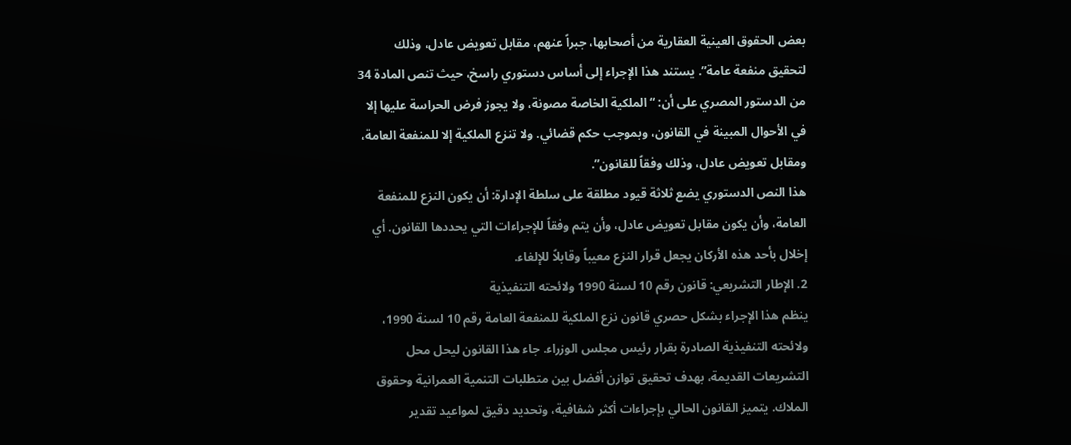بعض الحقوق العينية العقارية من أصحابها، جبراً عنهم، مقابل تعويض عادل، وذلك لتحقيق منفعة عامة”. يستند هذا الإجراء إلى أساس دستوري راسخ، حيث تنص المادة 34 من الدستور المصري على أن: “الملكية الخاصة مصونة، ولا يجوز فرض الحراسة عليها إلا في الأحوال المبينة في القانون، وبموجب حكم قضائي. ولا تنزع الملكية إلا للمنفعة العامة، ومقابل تعويض عادل، وذلك وفقاً للقانون”.
هذا النص الدستوري يضع ثلاثة قيود مطلقة على سلطة الإدارة: أن يكون النزع للمنفعة العامة، وأن يكون مقابل تعويض عادل، وأن يتم وفقاً للإجراءات التي يحددها القانون. أي إخلال بأحد هذه الأركان يجعل قرار النزع معيباً وقابلاً للإلغاء.
2. الإطار التشريعي: قانون رقم 10 لسنة 1990 ولائحته التنفيذية
ينظم هذا الإجراء بشكل حصري قانون نزع الملكية للمنفعة العامة رقم 10 لسنة 1990، ولائحته التنفيذية الصادرة بقرار رئيس مجلس الوزراء. جاء هذا القانون ليحل محل التشريعات القديمة، بهدف تحقيق توازن أفضل بين متطلبات التنمية العمرانية وحقوق الملاك. يتميز القانون الحالي بإجراءات أكثر شفافية، وتحديد دقيق لمواعيد تقدير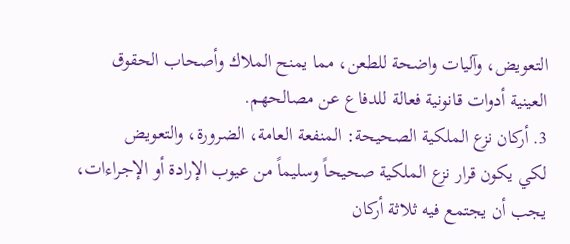التعويض، وآليات واضحة للطعن، مما يمنح الملاك وأصحاب الحقوق العينية أدوات قانونية فعالة للدفاع عن مصالحهم.
3. أركان نزع الملكية الصحيحة: المنفعة العامة، الضرورة، والتعويض
لكي يكون قرار نزع الملكية صحيحاً وسليماً من عيوب الإرادة أو الإجراءات، يجب أن يجتمع فيه ثلاثة أركان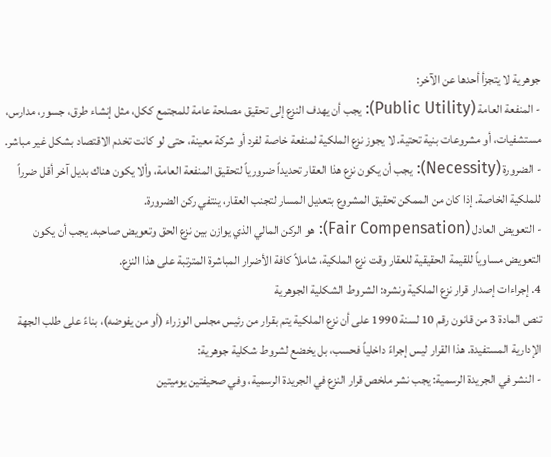جوهرية لا يتجزأ أحدها عن الآخر:
- المنفعة العامة (Public Utility): يجب أن يهدف النزع إلى تحقيق مصلحة عامة للمجتمع ككل، مثل إنشاء طرق، جسور، مدارس، مستشفيات، أو مشروعات بنية تحتية. لا يجوز نزع الملكية لمنفعة خاصة لفرد أو شركة معينة، حتى لو كانت تخدم الاقتصاد بشكل غير مباشر.
- الضرورة (Necessity): يجب أن يكون نزع هذا العقار تحديداً ضرورياً لتحقيق المنفعة العامة، وألا يكون هناك بديل آخر أقل ضرراً للملكية الخاصة. إذا كان من الممكن تحقيق المشروع بتعديل المسار لتجنب العقار، ينتفي ركن الضرورة.
- التعويض العادل (Fair Compensation): هو الركن المالي الذي يوازن بين نزع الحق وتعويض صاحبه. يجب أن يكون التعويض مساوياً للقيمة الحقيقية للعقار وقت نزع الملكية، شاملاً كافة الأضرار المباشرة المترتبة على هذا النزع.
4. إجراءات إصدار قرار نزع الملكية ونشره: الشروط الشكلية الجوهرية
تنص المادة 3 من قانون رقم 10 لسنة 1990 على أن نزع الملكية يتم بقرار من رئيس مجلس الوزراء (أو من يفوضه)، بناءً على طلب الجهة الإدارية المستفيدة. هذا القرار ليس إجراءً داخلياً فحسب، بل يخضع لشروط شكلية جوهرية:
- النشر في الجريدة الرسمية: يجب نشر ملخص قرار النزع في الجريدة الرسمية، وفي صحيفتين يوميتين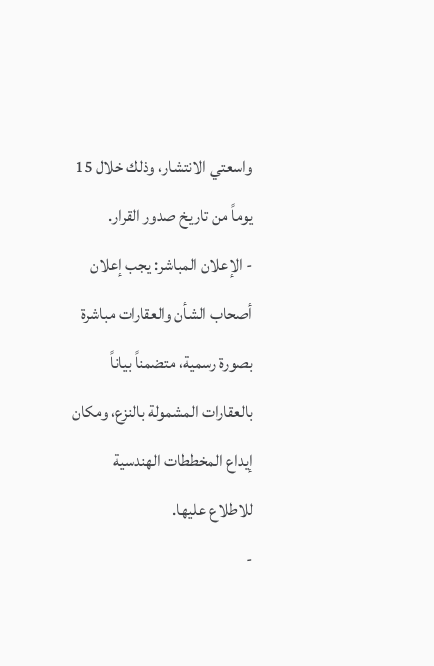واسعتي الانتشار، وذلك خلال 15 يوماً من تاريخ صدور القرار.
- الإعلان المباشر: يجب إعلان أصحاب الشأن والعقارات مباشرة بصورة رسمية، متضمناً بياناً بالعقارات المشمولة بالنزع، ومكان إيداع المخططات الهندسية للاطلاع عليها.
-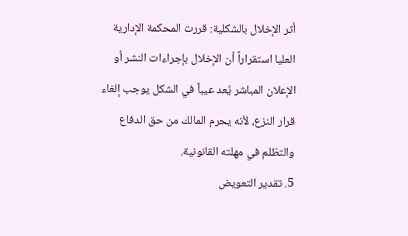أثر الإخلال بالشكلية: قررت المحكمة الإدارية العليا استقراراً أن الإخلال بإجراءات النشر أو الإعلان المباشر يُعد عيباً في الشكل يوجب إلغاء قرار النزع، لأنه يحرم المالك من حق الدفاع والتظلم في مهلته القانونية.
5. تقدير التعويض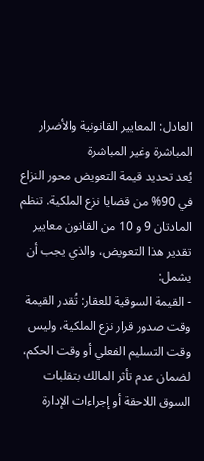العادل: المعايير القانونية والأضرار المباشرة وغير المباشرة
يُعد تحديد قيمة التعويض محور النزاع في 90% من قضايا نزع الملكية. تنظم المادتان 9 و 10 من القانون معايير تقدير هذا التعويض، والذي يجب أن يشمل:
- القيمة السوقية للعقار: تُقدر القيمة وقت صدور قرار نزع الملكية، وليس وقت التسليم الفعلي أو وقت الحكم، لضمان عدم تأثر المالك بتقلبات السوق اللاحقة أو إجراءات الإدارة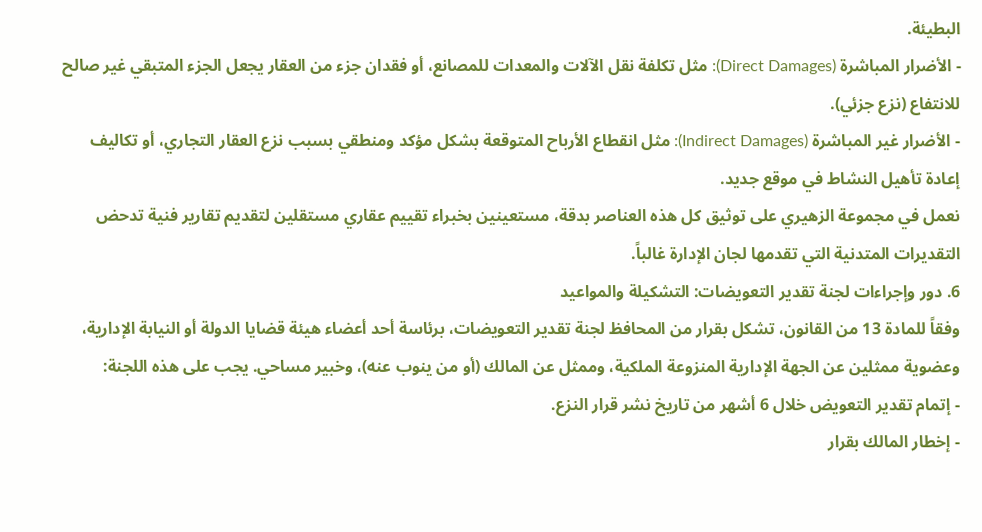البطيئة.
- الأضرار المباشرة (Direct Damages): مثل تكلفة نقل الآلات والمعدات للمصانع، أو فقدان جزء من العقار يجعل الجزء المتبقي غير صالح للانتفاع (نزع جزئي).
- الأضرار غير المباشرة (Indirect Damages): مثل انقطاع الأرباح المتوقعة بشكل مؤكد ومنطقي بسبب نزع العقار التجاري، أو تكاليف إعادة تأهيل النشاط في موقع جديد.
نعمل في مجموعة الزهيري على توثيق كل هذه العناصر بدقة، مستعينين بخبراء تقييم عقاري مستقلين لتقديم تقارير فنية تدحض التقديرات المتدنية التي تقدمها لجان الإدارة غالباً.
6. دور وإجراءات لجنة تقدير التعويضات: التشكيلة والمواعيد
وفقاً للمادة 13 من القانون، تشكل بقرار من المحافظ لجنة تقدير التعويضات، برئاسة أحد أعضاء هيئة قضايا الدولة أو النيابة الإدارية، وعضوية ممثلين عن الجهة الإدارية المنزوعة الملكية، وممثل عن المالك (أو من ينوب عنه)، وخبير مساحي. يجب على هذه اللجنة:
- إتمام تقدير التعويض خلال 6 أشهر من تاريخ نشر قرار النزع.
- إخطار المالك بقرار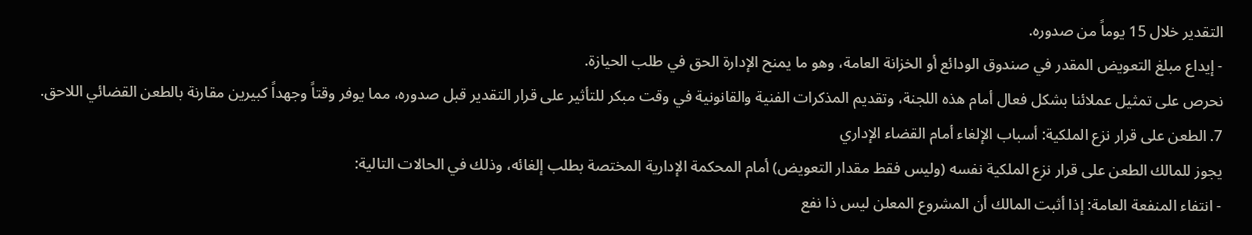التقدير خلال 15 يوماً من صدوره.
- إيداع مبلغ التعويض المقدر في صندوق الودائع أو الخزانة العامة، وهو ما يمنح الإدارة الحق في طلب الحيازة.
نحرص على تمثيل عملائنا بشكل فعال أمام هذه اللجنة، وتقديم المذكرات الفنية والقانونية في وقت مبكر للتأثير على قرار التقدير قبل صدوره، مما يوفر وقتاً وجهداً كبيرين مقارنة بالطعن القضائي اللاحق.
7. الطعن على قرار نزع الملكية: أسباب الإلغاء أمام القضاء الإداري
يجوز للمالك الطعن على قرار نزع الملكية نفسه (وليس فقط مقدار التعويض) أمام المحكمة الإدارية المختصة بطلب إلغائه، وذلك في الحالات التالية:
- انتفاء المنفعة العامة: إذا أثبت المالك أن المشروع المعلن ليس ذا نفع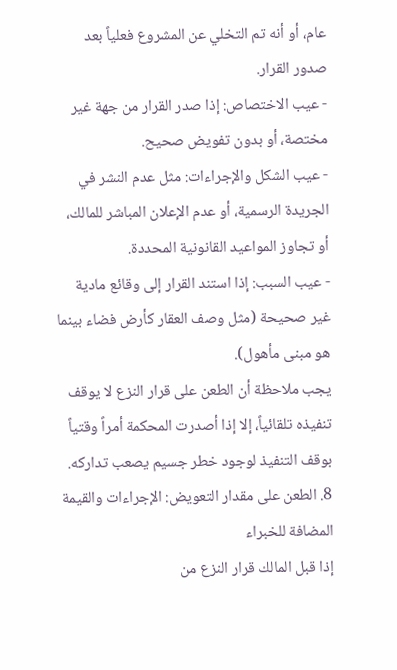عام، أو أنه تم التخلي عن المشروع فعلياً بعد صدور القرار.
- عيب الاختصاص: إذا صدر القرار من جهة غير مختصة، أو بدون تفويض صحيح.
- عيب الشكل والإجراءات: مثل عدم النشر في الجريدة الرسمية، أو عدم الإعلان المباشر للمالك، أو تجاوز المواعيد القانونية المحددة.
- عيب السبب: إذا استند القرار إلى وقائع مادية غير صحيحة (مثل وصف العقار كأرض فضاء بينما هو مبنى مأهول).
يجب ملاحظة أن الطعن على قرار النزع لا يوقف تنفيذه تلقائياً، إلا إذا أصدرت المحكمة أمراً وقتياً بوقف التنفيذ لوجود خطر جسيم يصعب تداركه.
8. الطعن على مقدار التعويض: الإجراءات والقيمة المضافة للخبراء
إذا قبل المالك قرار النزع من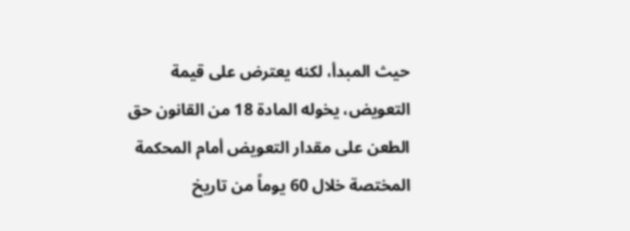حيث المبدأ، لكنه يعترض على قيمة التعويض، يخوله المادة 18 من القانون حق الطعن على مقدار التعويض أمام المحكمة المختصة خلال 60 يوماً من تاريخ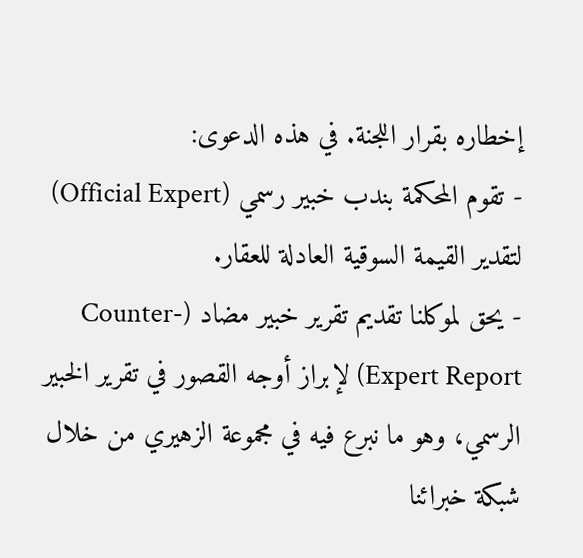إخطاره بقرار اللجنة. في هذه الدعوى:
- تقوم المحكمة بندب خبير رسمي (Official Expert) لتقدير القيمة السوقية العادلة للعقار.
- يحق لموكلنا تقديم تقرير خبير مضاد (Counter-Expert Report) لإبراز أوجه القصور في تقرير الخبير الرسمي، وهو ما نبرع فيه في مجموعة الزهيري من خلال شبكة خبرائنا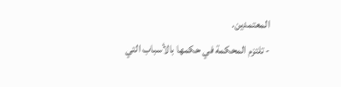المعتمدين.
- تلتزم المحكمة في حكمها بالأسباب التي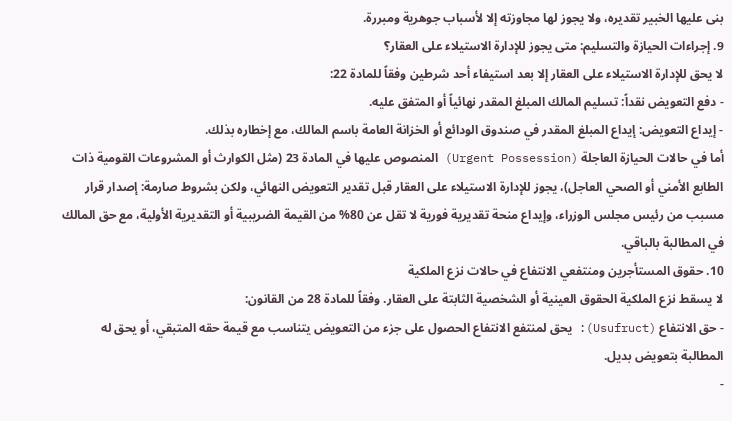بنى عليها الخبير تقديره، ولا يجوز لها مجاوزته إلا لأسباب جوهرية ومبررة.
9. إجراءات الحيازة والتسليم: متى يجوز للإدارة الاستيلاء على العقار؟
لا يحق للإدارة الاستيلاء على العقار إلا بعد استيفاء أحد شرطين وفقاً للمادة 22:
- دفع التعويض نقداً: تسليم المالك المبلغ المقدر نهائياً أو المتفق عليه.
- إيداع التعويض: إيداع المبلغ المقدر في صندوق الودائع أو الخزانة العامة باسم المالك، مع إخطاره بذلك.
أما في حالات الحيازة العاجلة (Urgent Possession) المنصوص عليها في المادة 23 (مثل الكوارث أو المشروعات القومية ذات الطابع الأمني أو الصحي العاجل)، يجوز للإدارة الاستيلاء على العقار قبل تقدير التعويض النهائي، ولكن بشروط صارمة: إصدار قرار مسبب من رئيس مجلس الوزراء، وإيداع منحة تقديرية فورية لا تقل عن 80% من القيمة الضريبية أو التقديرية الأولية، مع حق المالك في المطالبة بالباقي.
10. حقوق المستأجرين ومنتفعي الانتفاع في حالات نزع الملكية
لا يسقط نزع الملكية الحقوق العينية أو الشخصية الثابتة على العقار. وفقاً للمادة 28 من القانون:
- حق الانتفاع (Usufruct): يحق لمنتفع الانتفاع الحصول على جزء من التعويض يتناسب مع قيمة حقه المتبقي، أو يحق له المطالبة بتعويض بديل.
-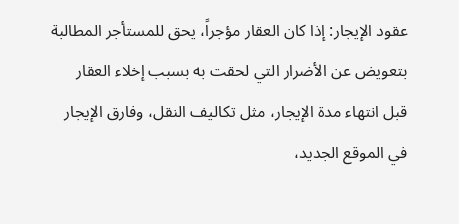عقود الإيجار: إذا كان العقار مؤجراً، يحق للمستأجر المطالبة بتعويض عن الأضرار التي لحقت به بسبب إخلاء العقار قبل انتهاء مدة الإيجار، مثل تكاليف النقل، وفارق الإيجار في الموقع الجديد،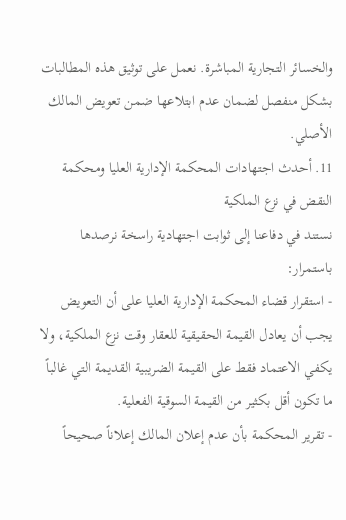والخسائر التجارية المباشرة. نعمل على توثيق هذه المطالبات بشكل منفصل لضمان عدم ابتلاعها ضمن تعويض المالك الأصلي.
11. أحدث اجتهادات المحكمة الإدارية العليا ومحكمة النقض في نزع الملكية
نستند في دفاعنا إلى ثوابت اجتهادية راسخة نرصدها باستمرار:
- استقرار قضاء المحكمة الإدارية العليا على أن التعويض يجب أن يعادل القيمة الحقيقية للعقار وقت نزع الملكية، ولا يكفي الاعتماد فقط على القيمة الضريبية القديمة التي غالباً ما تكون أقل بكثير من القيمة السوقية الفعلية.
- تقرير المحكمة بأن عدم إعلان المالك إعلاناً صحيحاً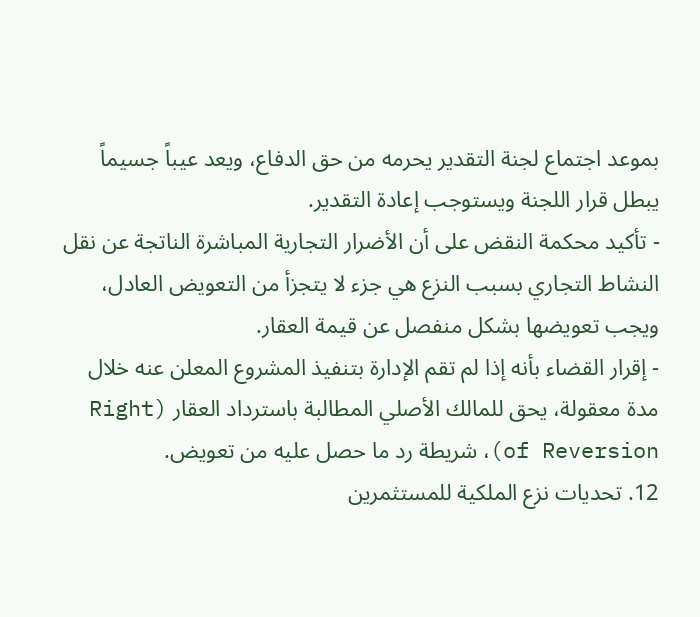بموعد اجتماع لجنة التقدير يحرمه من حق الدفاع، ويعد عيباً جسيماً يبطل قرار اللجنة ويستوجب إعادة التقدير.
- تأكيد محكمة النقض على أن الأضرار التجارية المباشرة الناتجة عن نقل النشاط التجاري بسبب النزع هي جزء لا يتجزأ من التعويض العادل، ويجب تعويضها بشكل منفصل عن قيمة العقار.
- إقرار القضاء بأنه إذا لم تقم الإدارة بتنفيذ المشروع المعلن عنه خلال مدة معقولة، يحق للمالك الأصلي المطالبة باسترداد العقار (Right of Reversion)، شريطة رد ما حصل عليه من تعويض.
12. تحديات نزع الملكية للمستثمرين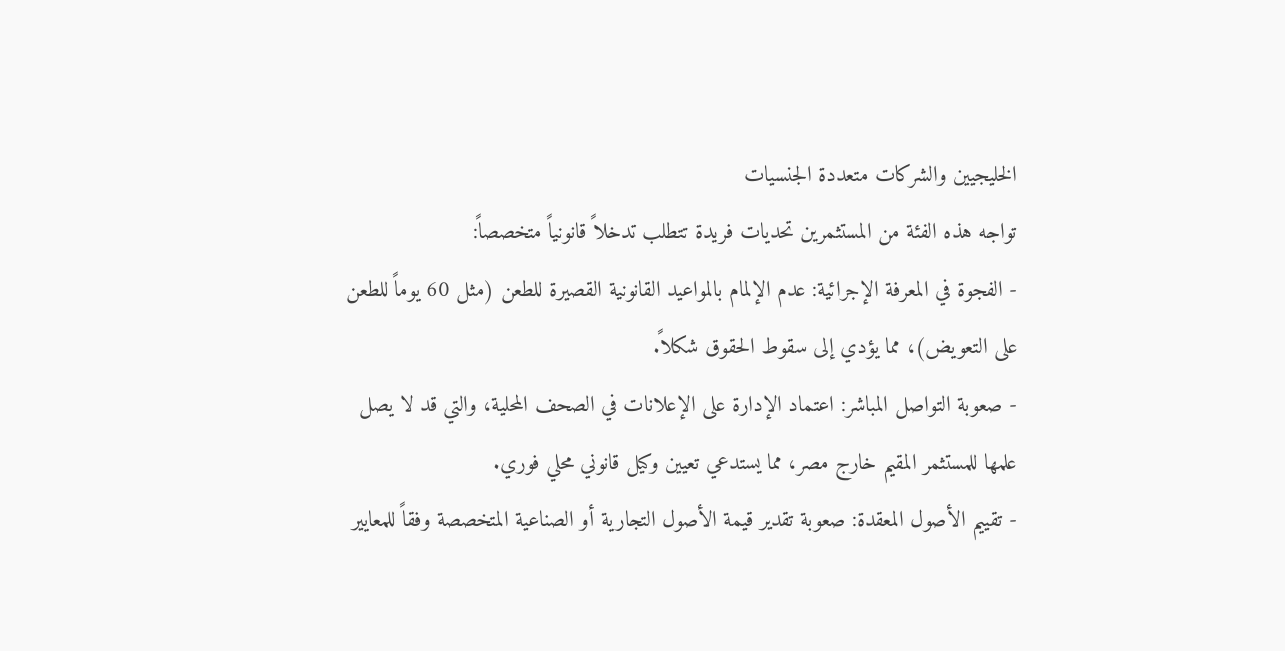الخليجيين والشركات متعددة الجنسيات
تواجه هذه الفئة من المستثمرين تحديات فريدة تتطلب تدخلاً قانونياً متخصصاً:
- الفجوة في المعرفة الإجرائية: عدم الإلمام بالمواعيد القانونية القصيرة للطعن (مثل 60 يوماً للطعن على التعويض)، مما يؤدي إلى سقوط الحقوق شكلاً.
- صعوبة التواصل المباشر: اعتماد الإدارة على الإعلانات في الصحف المحلية، والتي قد لا يصل علمها للمستثمر المقيم خارج مصر، مما يستدعي تعيين وكيل قانوني محلي فوري.
- تقييم الأصول المعقدة: صعوبة تقدير قيمة الأصول التجارية أو الصناعية المتخصصة وفقاً للمعايير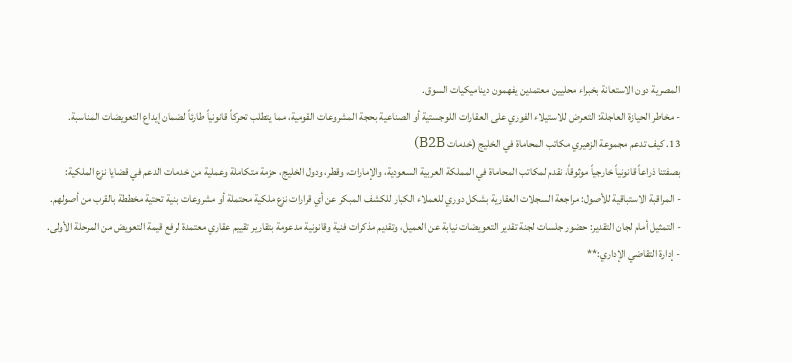المصرية دون الاستعانة بخبراء محليين معتمدين يفهمون ديناميكيات السوق.
- مخاطر الحيازة العاجلة: التعرض للاستيلاء الفوري على العقارات اللوجستية أو الصناعية بحجة المشروعات القومية، مما يتطلب تحركاً قانونياً طارئاً لضمان إيداع التعويضات المناسبة.
13. كيف تدعم مجموعة الزهيري مكاتب المحاماة في الخليج (خدمات B2B)
بصفتنا ذراعاً قانونياً خارجياً موثوقاً، نقدم لمكاتب المحاماة في المملكة العربية السعودية، والإمارات، وقطر، ودول الخليج، حزمة متكاملة وعملية من خدمات الدعم في قضايا نزع الملكية:
- المراقبة الاستباقية للأصول: مراجعة السجلات العقارية بشكل دوري للعملاء الكبار للكشف المبكر عن أي قرارات نزع ملكية محتملة أو مشروعات بنية تحتية مخططة بالقرب من أصولهم.
- التمثيل أمام لجان التقدير: حضور جلسات لجنة تقدير التعويضات نيابة عن العميل، وتقديم مذكرات فنية وقانونية مدعومة بتقارير تقييم عقاري معتمدة لرفع قيمة التعويض من المرحلة الأولى.
- إدارة التقاضي الإداري:**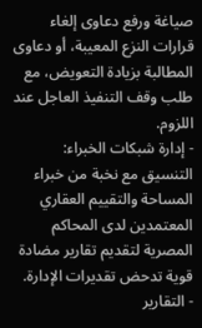صياغة ورفع دعاوى إلغاء قرارات النزع المعيبة، أو دعاوى المطالبة بزيادة التعويض، مع طلب وقف التنفيذ العاجل عند اللزوم.
- إدارة شبكات الخبراء: التنسيق مع نخبة من خبراء المساحة والتقييم العقاري المعتمدين لدى المحاكم المصرية لتقديم تقارير مضادة قوية تدحض تقديرات الإدارة.
- التقارير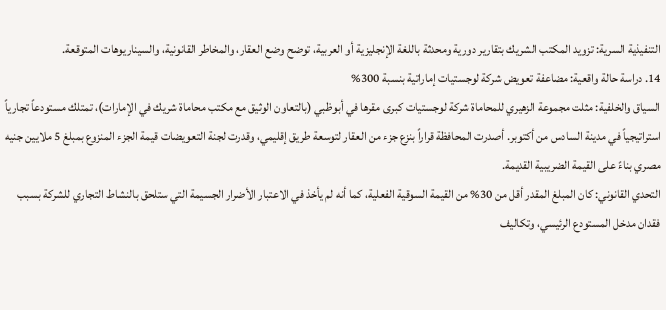التنفيذية السرية: تزويد المكتب الشريك بتقارير دورية ومحدثة باللغة الإنجليزية أو العربية، توضح وضع العقار، والمخاطر القانونية، والسيناريوهات المتوقعة.
14. دراسة حالة واقعية: مضاعفة تعويض شركة لوجستيات إماراتية بنسبة 300%
السياق والخلفية: مثلت مجموعة الزهيري للمحاماة شركة لوجستيات كبرى مقرها في أبوظبي (بالتعاون الوثيق مع مكتب محاماة شريك في الإمارات)، تمتلك مستودعاً تجارياً استراتيجياً في مدينة السادس من أكتوبر. أصدرت المحافظة قراراً بنزع جزء من العقار لتوسعة طريق إقليمي، وقدرت لجنة التعويضات قيمة الجزء المنزوع بمبلغ 5 ملايين جنيه مصري بناءً على القيمة الضريبية القديمة.
التحدي القانوني: كان المبلغ المقدر أقل من 30% من القيمة السوقية الفعلية، كما أنه لم يأخذ في الاعتبار الأضرار الجسيمة التي ستلحق بالنشاط التجاري للشركة بسبب فقدان مدخل المستودع الرئيسي، وتكاليف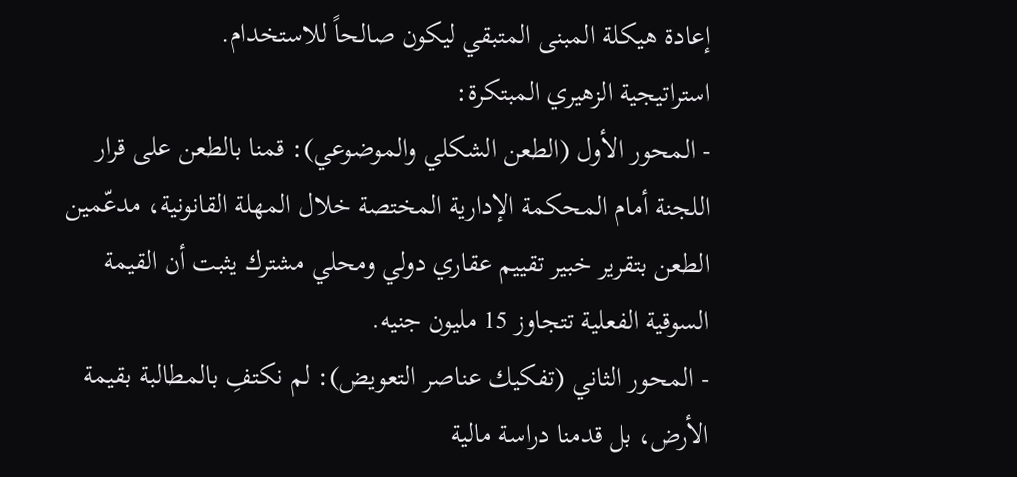إعادة هيكلة المبنى المتبقي ليكون صالحاً للاستخدام.
استراتيجية الزهيري المبتكرة:
- المحور الأول (الطعن الشكلي والموضوعي): قمنا بالطعن على قرار اللجنة أمام المحكمة الإدارية المختصة خلال المهلة القانونية، مدعّمين الطعن بتقرير خبير تقييم عقاري دولي ومحلي مشترك يثبت أن القيمة السوقية الفعلية تتجاوز 15 مليون جنيه.
- المحور الثاني (تفكيك عناصر التعويض): لم نكتفِ بالمطالبة بقيمة الأرض، بل قدمنا دراسة مالية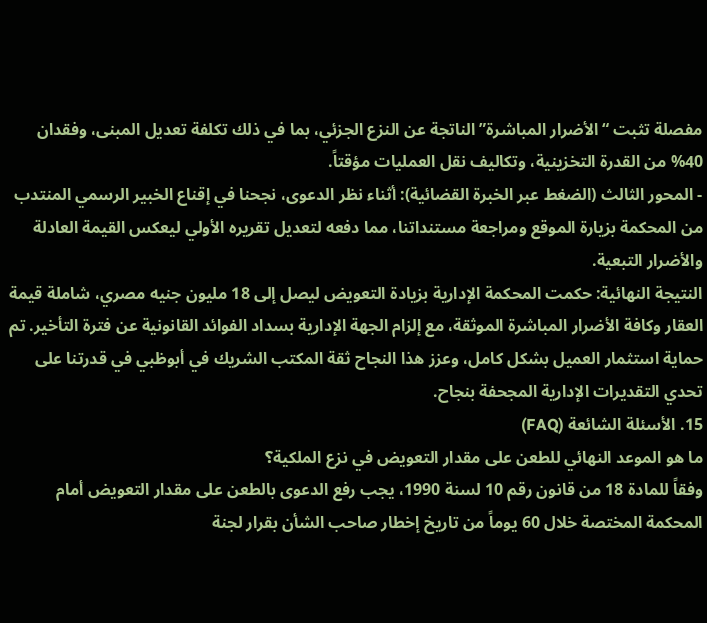مفصلة تثبت “الأضرار المباشرة” الناتجة عن النزع الجزئي، بما في ذلك تكلفة تعديل المبنى، وفقدان 40% من القدرة التخزينية، وتكاليف نقل العمليات مؤقتاً.
- المحور الثالث (الضغط عبر الخبرة القضائية): أثناء نظر الدعوى، نجحنا في إقناع الخبير الرسمي المنتدب من المحكمة بزيارة الموقع ومراجعة مستنداتنا، مما دفعه لتعديل تقريره الأولي ليعكس القيمة العادلة والأضرار التبعية.
النتيجة النهائية: حكمت المحكمة الإدارية بزيادة التعويض ليصل إلى 18 مليون جنيه مصري، شاملة قيمة العقار وكافة الأضرار المباشرة الموثقة، مع إلزام الجهة الإدارية بسداد الفوائد القانونية عن فترة التأخير. تم حماية استثمار العميل بشكل كامل، وعزز هذا النجاح ثقة المكتب الشريك في أبوظبي في قدرتنا على تحدي التقديرات الإدارية المجحفة بنجاح.
15. الأسئلة الشائعة (FAQ)
ما هو الموعد النهائي للطعن على مقدار التعويض في نزع الملكية؟
وفقاً للمادة 18 من قانون رقم 10 لسنة 1990، يجب رفع الدعوى بالطعن على مقدار التعويض أمام المحكمة المختصة خلال 60 يوماً من تاريخ إخطار صاحب الشأن بقرار لجنة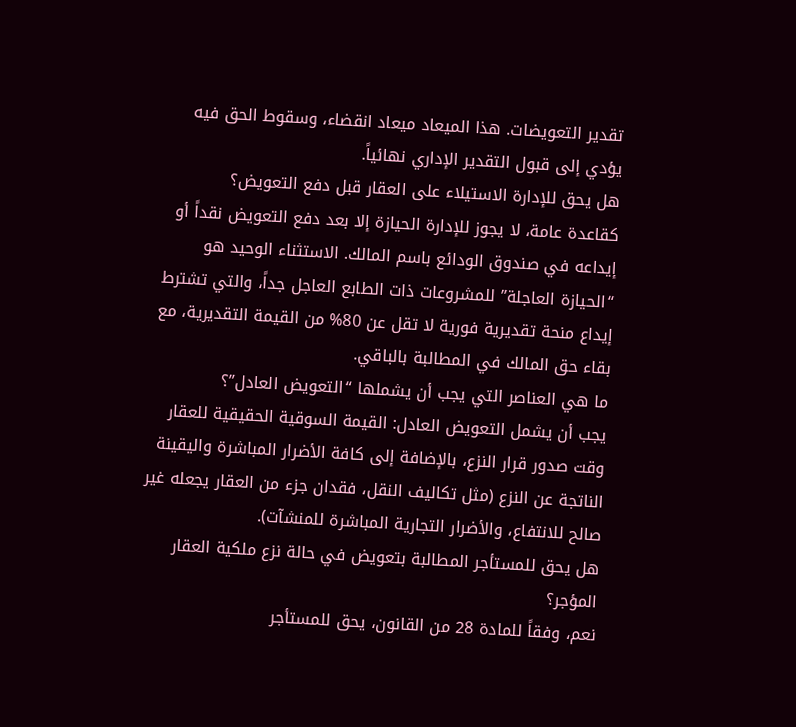تقدير التعويضات. هذا الميعاد ميعاد انقضاء، وسقوط الحق فيه يؤدي إلى قبول التقدير الإداري نهائياً.
هل يحق للإدارة الاستيلاء على العقار قبل دفع التعويض؟
كقاعدة عامة، لا يجوز للإدارة الحيازة إلا بعد دفع التعويض نقداً أو إيداعه في صندوق الودائع باسم المالك. الاستثناء الوحيد هو “الحيازة العاجلة” للمشروعات ذات الطابع العاجل جداً، والتي تشترط إيداع منحة تقديرية فورية لا تقل عن 80% من القيمة التقديرية، مع بقاء حق المالك في المطالبة بالباقي.
ما هي العناصر التي يجب أن يشملها “التعويض العادل”؟
يجب أن يشمل التعويض العادل: القيمة السوقية الحقيقية للعقار وقت صدور قرار النزع، بالإضافة إلى كافة الأضرار المباشرة واليقينة الناتجة عن النزع (مثل تكاليف النقل، فقدان جزء من العقار يجعله غير صالح للانتفاع، والأضرار التجارية المباشرة للمنشآت).
هل يحق للمستأجر المطالبة بتعويض في حالة نزع ملكية العقار المؤجر؟
نعم، وفقاً للمادة 28 من القانون، يحق للمستأجر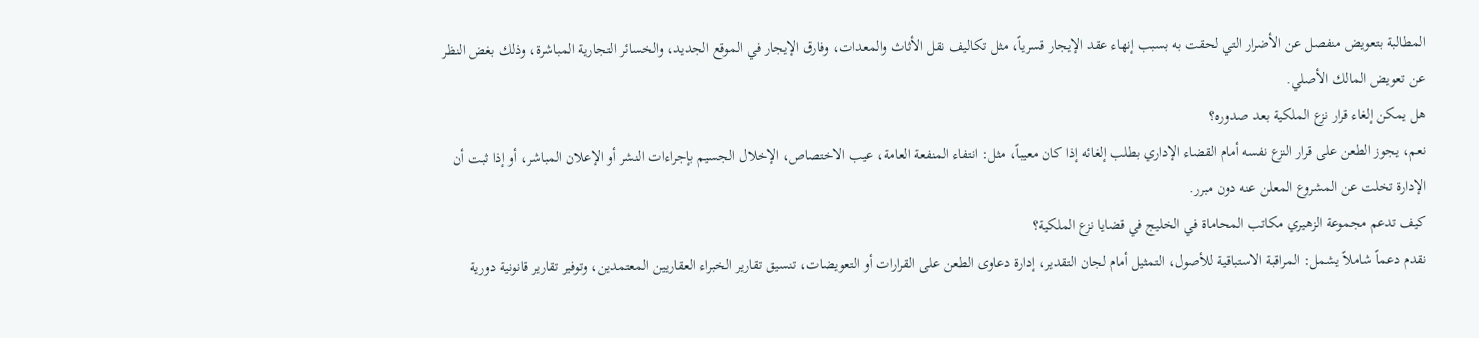المطالبة بتعويض منفصل عن الأضرار التي لحقت به بسبب إنهاء عقد الإيجار قسرياً، مثل تكاليف نقل الأثاث والمعدات، وفارق الإيجار في الموقع الجديد، والخسائر التجارية المباشرة، وذلك بغض النظر عن تعويض المالك الأصلي.
هل يمكن إلغاء قرار نزع الملكية بعد صدوره؟
نعم، يجوز الطعن على قرار النزع نفسه أمام القضاء الإداري بطلب إلغائه إذا كان معيباً، مثل: انتفاء المنفعة العامة، عيب الاختصاص، الإخلال الجسيم بإجراءات النشر أو الإعلان المباشر، أو إذا ثبت أن الإدارة تخلت عن المشروع المعلن عنه دون مبرر.
كيف تدعم مجموعة الزهيري مكاتب المحاماة في الخليج في قضايا نزع الملكية؟
نقدم دعماً شاملاً يشمل: المراقبة الاستباقية للأصول، التمثيل أمام لجان التقدير، إدارة دعاوى الطعن على القرارات أو التعويضات، تنسيق تقارير الخبراء العقاريين المعتمدين، وتوفير تقارير قانونية دورية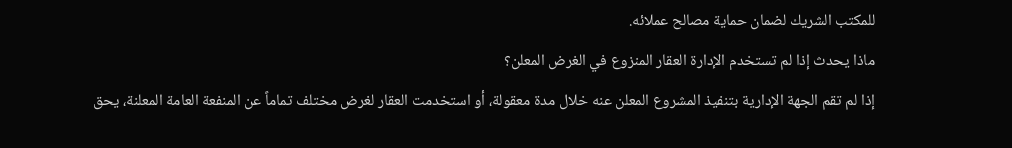للمكتب الشريك لضمان حماية مصالح عملائه.
ماذا يحدث إذا لم تستخدم الإدارة العقار المنزوع في الغرض المعلن؟
إذا لم تقم الجهة الإدارية بتنفيذ المشروع المعلن عنه خلال مدة معقولة، أو استخدمت العقار لغرض مختلف تماماً عن المنفعة العامة المعلنة، يحق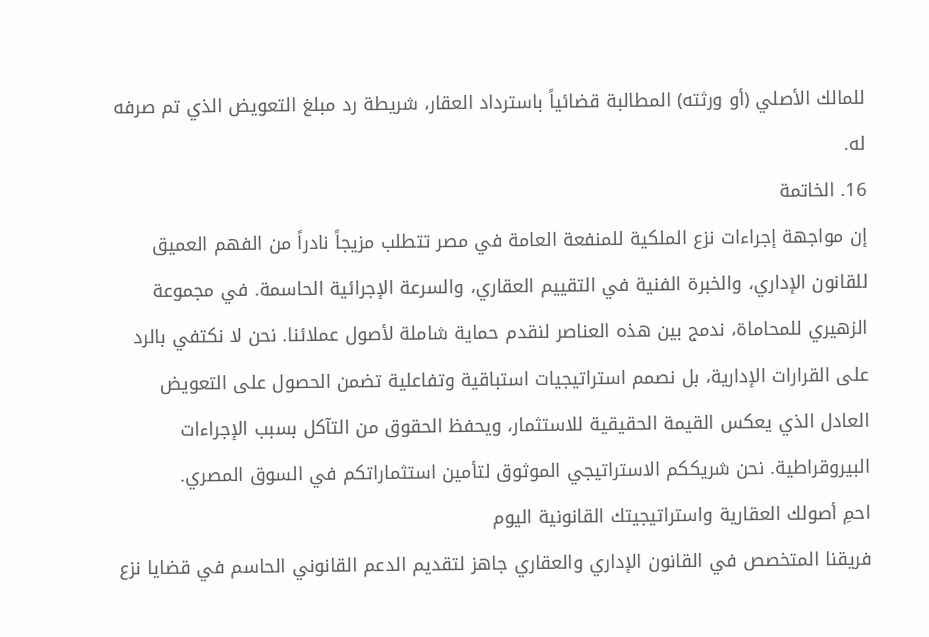للمالك الأصلي (أو ورثته) المطالبة قضائياً باسترداد العقار، شريطة رد مبلغ التعويض الذي تم صرفه له.
16. الخاتمة
إن مواجهة إجراءات نزع الملكية للمنفعة العامة في مصر تتطلب مزيجاً نادراً من الفهم العميق للقانون الإداري، والخبرة الفنية في التقييم العقاري، والسرعة الإجرائية الحاسمة. في مجموعة الزهيري للمحاماة، ندمج بين هذه العناصر لنقدم حماية شاملة لأصول عملائنا. نحن لا نكتفي بالرد على القرارات الإدارية، بل نصمم استراتيجيات استباقية وتفاعلية تضمن الحصول على التعويض العادل الذي يعكس القيمة الحقيقية للاستثمار، ويحفظ الحقوق من التآكل بسبب الإجراءات البيروقراطية. نحن شريككم الاستراتيجي الموثوق لتأمين استثماراتكم في السوق المصري.
احمِ أصولك العقارية واستراتيجيتك القانونية اليوم
فريقنا المتخصص في القانون الإداري والعقاري جاهز لتقديم الدعم القانوني الحاسم في قضايا نزع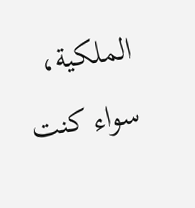الملكية، سواء كنت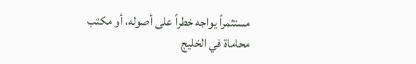مستثمراً يواجه خطراً على أصوله، أو مكتب محاماة في الخليج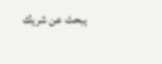يبحث عن شريك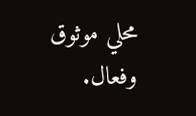محلي موثوق وفعال.